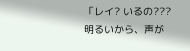「レイ? いるの??? 明るいから、声が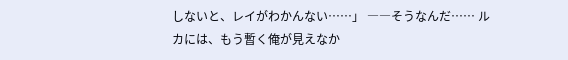しないと、レイがわかんない……」 ――そうなんだ…… ルカには、もう暫く俺が見えなか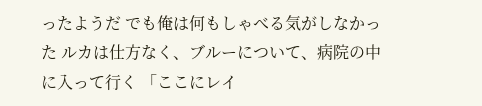ったようだ でも俺は何もしゃべる気がしなかった ルカは仕方なく、ブルーについて、病院の中に入って行く 「ここにレイ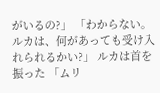がいるの?」 「わからない。 ルカは、何があっても受け入れられるかい?」 ルカは首を振った 「ムリ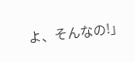よ、そんなの!」